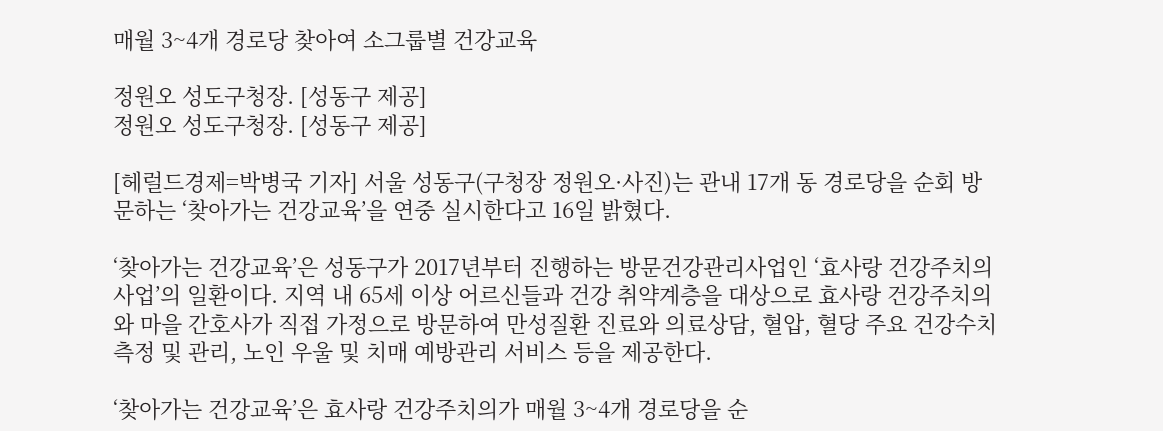매월 3~4개 경로당 찾아여 소그룹별 건강교육

정원오 성도구청장. [성동구 제공]
정원오 성도구청장. [성동구 제공]

[헤럴드경제=박병국 기자] 서울 성동구(구청장 정원오·사진)는 관내 17개 동 경로당을 순회 방문하는 ‘찾아가는 건강교육’을 연중 실시한다고 16일 밝혔다.

‘찾아가는 건강교육’은 성동구가 2017년부터 진행하는 방문건강관리사업인 ‘효사랑 건강주치의 사업’의 일환이다. 지역 내 65세 이상 어르신들과 건강 취약계층을 대상으로 효사랑 건강주치의와 마을 간호사가 직접 가정으로 방문하여 만성질환 진료와 의료상담, 혈압, 혈당 주요 건강수치 측정 및 관리, 노인 우울 및 치매 예방관리 서비스 등을 제공한다.

‘찾아가는 건강교육’은 효사랑 건강주치의가 매월 3~4개 경로당을 순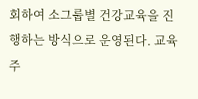회하여 소그룹별 건강교육을 진행하는 방식으로 운영된다. 교육 주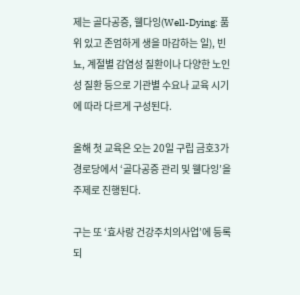제는 골다공증, 웰다잉(Well-Dying: 품위 있고 존엄하게 생을 마감하는 일), 빈뇨, 계절별 감염성 질환이나 다양한 노인성 질환 등으로 기관별 수요나 교육 시기에 따라 다르게 구성된다.

올해 첫 교육은 오는 20일 구립 금호3가 경로당에서 ‘골다공증 관리 및 웰다잉’을 주제로 진행된다.

구는 또 ‘효사랑 건강주치의사업’에 등록되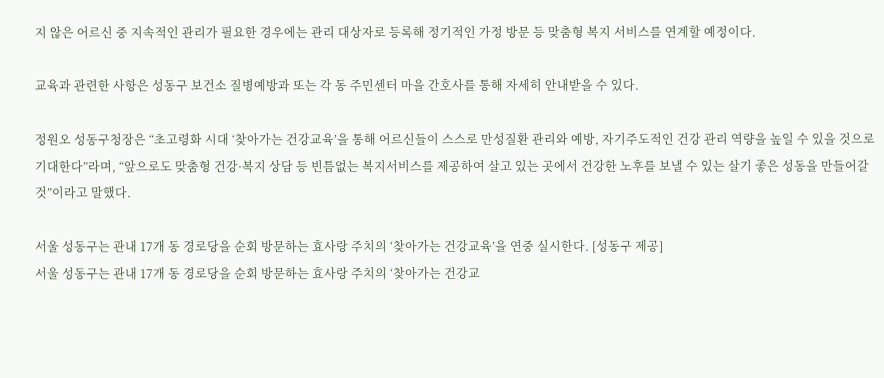지 않은 어르신 중 지속적인 관리가 필요한 경우에는 관리 대상자로 등록해 정기적인 가정 방문 등 맞춤형 복지 서비스를 연계할 예정이다.

교육과 관련한 사항은 성동구 보건소 질병예방과 또는 각 동 주민센터 마을 간호사를 통해 자세히 안내받을 수 있다.

정원오 성동구청장은 “초고령화 시대 ‘찾아가는 건강교육’을 통해 어르신들이 스스로 만성질환 관리와 예방, 자기주도적인 건강 관리 역량을 높일 수 있을 것으로 기대한다”라며, “앞으로도 맞춤형 건강·복지 상담 등 빈틈없는 복지서비스를 제공하여 살고 있는 곳에서 건강한 노후를 보낼 수 있는 살기 좋은 성동을 만들어갈 것”이라고 말했다.

서울 성동구는 관내 17개 동 경로당을 순회 방문하는 효사랑 주치의 ‘찾아가는 건강교육’을 연중 실시한다. [성동구 제공]
서울 성동구는 관내 17개 동 경로당을 순회 방문하는 효사랑 주치의 ‘찾아가는 건강교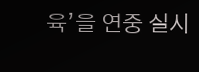육’을 연중 실시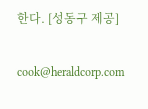한다. [성동구 제공]

cook@heraldcorp.com